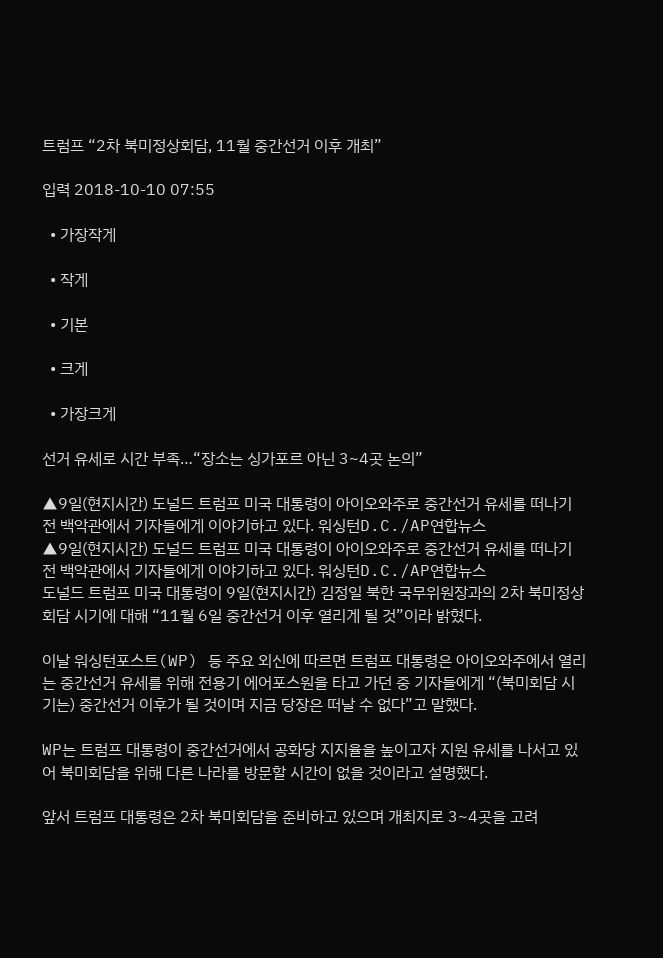트럼프 “2차 북미정상회담, 11월 중간선거 이후 개최”

입력 2018-10-10 07:55

  • 가장작게

  • 작게

  • 기본

  • 크게

  • 가장크게

선거 유세로 시간 부족…“장소는 싱가포르 아닌 3~4곳 논의”

▲9일(현지시간) 도널드 트럼프 미국 대통령이 아이오와주로 중간선거 유세를 떠나기 전 백악관에서 기자들에게 이야기하고 있다. 워싱턴D.C./AP연합뉴스
▲9일(현지시간) 도널드 트럼프 미국 대통령이 아이오와주로 중간선거 유세를 떠나기 전 백악관에서 기자들에게 이야기하고 있다. 워싱턴D.C./AP연합뉴스
도널드 트럼프 미국 대통령이 9일(현지시간) 김정일 북한 국무위원장과의 2차 북미정상회담 시기에 대해 “11월 6일 중간선거 이후 열리게 될 것”이라 밝혔다.

이날 워싱턴포스트(WP) 등 주요 외신에 따르면 트럼프 대통령은 아이오와주에서 열리는 중간선거 유세를 위해 전용기 에어포스원을 타고 가던 중 기자들에게 “(북미회담 시기는) 중간선거 이후가 될 것이며 지금 당장은 떠날 수 없다”고 말했다.

WP는 트럼프 대통령이 중간선거에서 공화당 지지율을 높이고자 지원 유세를 나서고 있어 북미회담을 위해 다른 나라를 방문할 시간이 없을 것이라고 설명했다.

앞서 트럼프 대통령은 2차 북미회담을 준비하고 있으며 개최지로 3~4곳을 고려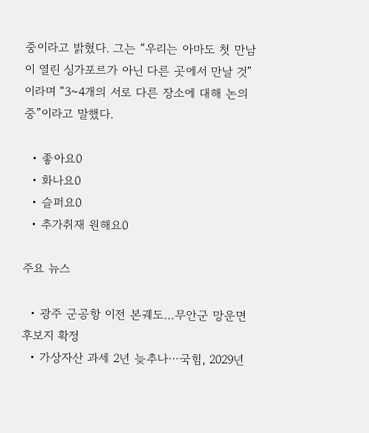중이라고 밝혔다. 그는 “우리는 아마도 첫 만남이 열린 싱가포르가 아닌 다른 곳에서 만날 것”이라며 “3~4개의 서로 다른 장소에 대해 논의 중”이라고 말했다.

  • 좋아요0
  • 화나요0
  • 슬퍼요0
  • 추가취재 원해요0

주요 뉴스

  • 광주 군공항 이전 본궤도…무안군 망운면 후보지 확정
  • 가상자산 과세 2년 늦추나⋯국힘, 2029년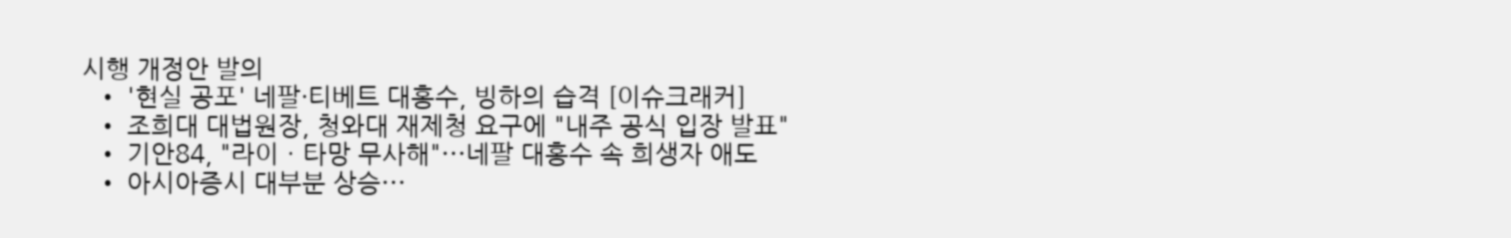시행 개정안 발의
  • '현실 공포' 네팔·티베트 대홍수, 빙하의 습격 [이슈크래커]
  • 조희대 대법원장, 청와대 재제청 요구에 "내주 공식 입장 발표"
  • 기안84, "라이ㆍ타망 무사해"⋯네팔 대홍수 속 희생자 애도
  • 아시아증시 대부분 상승⋯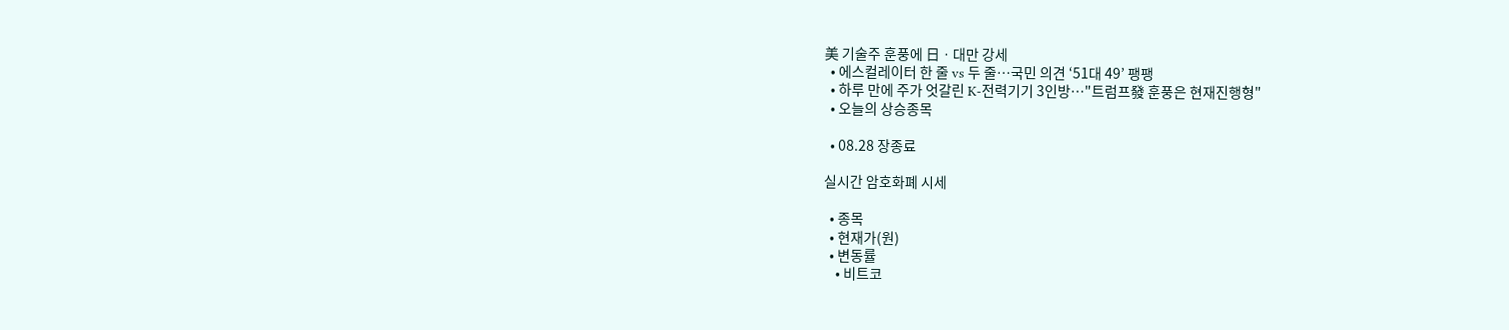美 기술주 훈풍에 日ㆍ대만 강세
  • 에스컬레이터 한 줄 vs 두 줄⋯국민 의견 ‘51대 49’ 팽팽
  • 하루 만에 주가 엇갈린 K-전력기기 3인방…"트럼프發 훈풍은 현재진행형"
  • 오늘의 상승종목

  • 08.28 장종료

실시간 암호화폐 시세

  • 종목
  • 현재가(원)
  • 변동률
    • 비트코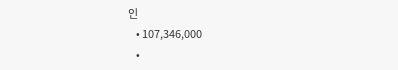인
    • 107,346,000
    •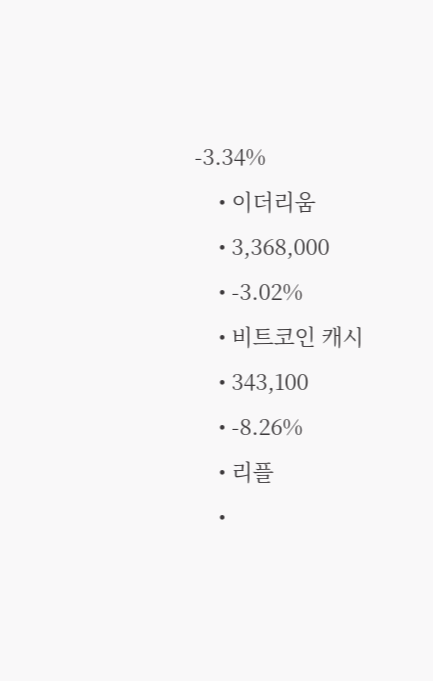-3.34%
    • 이더리움
    • 3,368,000
    • -3.02%
    • 비트코인 캐시
    • 343,100
    • -8.26%
    • 리플
    •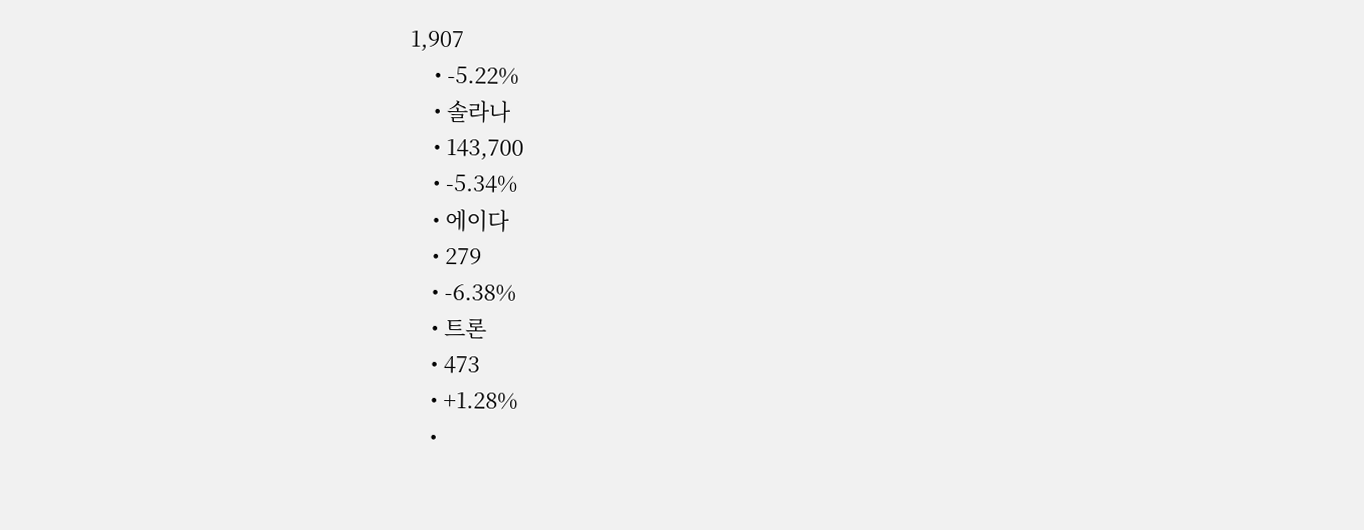1,907
    • -5.22%
    • 솔라나
    • 143,700
    • -5.34%
    • 에이다
    • 279
    • -6.38%
    • 트론
    • 473
    • +1.28%
    •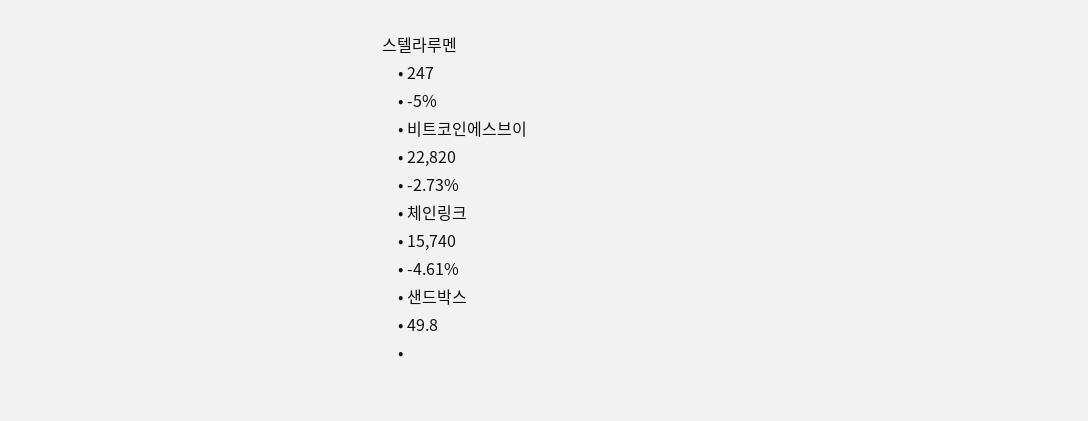스텔라루멘
    • 247
    • -5%
    • 비트코인에스브이
    • 22,820
    • -2.73%
    • 체인링크
    • 15,740
    • -4.61%
    • 샌드박스
    • 49.8
    •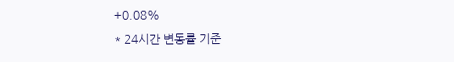+0.08%
* 24시간 변동률 기준